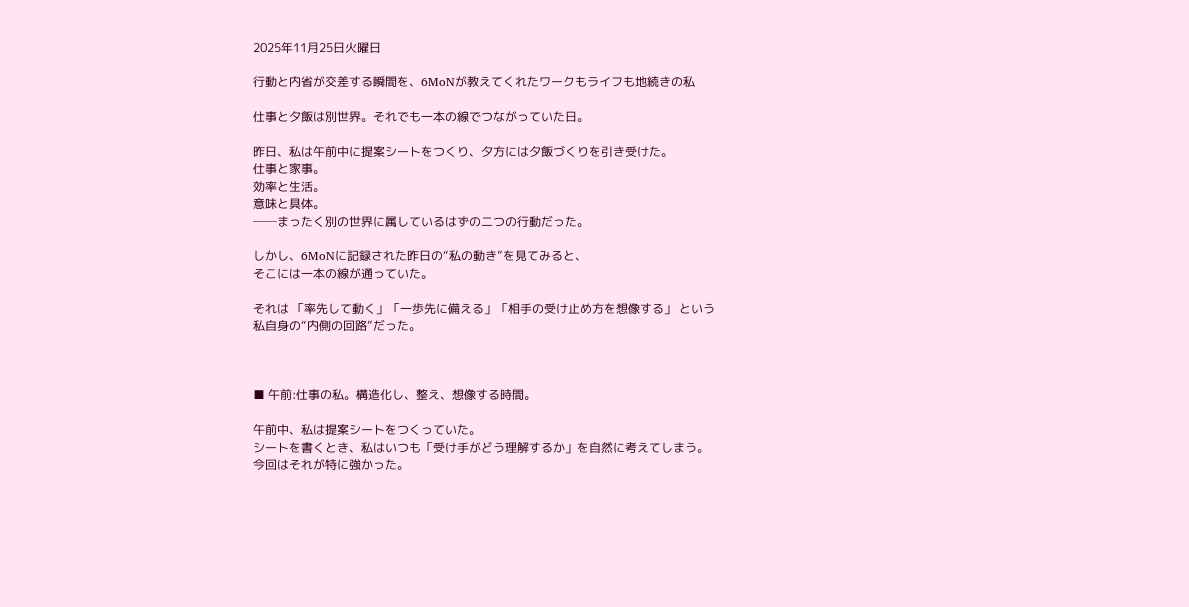2025年11月25日火曜日

行動と内省が交差する瞬間を、6MoNが教えてくれたワークもライフも地続きの私

仕事と夕飯は別世界。それでも一本の線でつながっていた日。

昨日、私は午前中に提案シートをつくり、夕方には夕飯づくりを引き受けた。
仕事と家事。
効率と生活。
意味と具体。
──まったく別の世界に属しているはずの二つの行動だった。

しかし、6MoNに記録された昨日の“私の動き”を見てみると、
そこには一本の線が通っていた。

それは 「率先して動く」「一歩先に備える」「相手の受け止め方を想像する」 という
私自身の“内側の回路”だった。



■ 午前:仕事の私。構造化し、整え、想像する時間。

午前中、私は提案シートをつくっていた。
シートを書くとき、私はいつも「受け手がどう理解するか」を自然に考えてしまう。
今回はそれが特に強かった。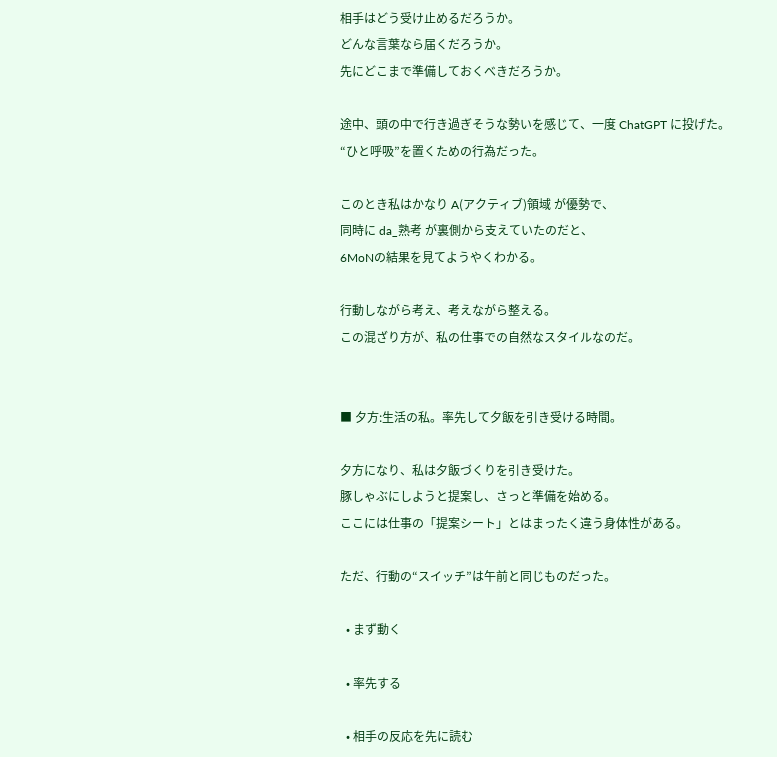相手はどう受け止めるだろうか。
どんな言葉なら届くだろうか。
先にどこまで準備しておくべきだろうか。

途中、頭の中で行き過ぎそうな勢いを感じて、一度 ChatGPT に投げた。
“ひと呼吸”を置くための行為だった。

このとき私はかなり A(アクティブ)領域 が優勢で、
同時に da_熟考 が裏側から支えていたのだと、
6MoNの結果を見てようやくわかる。

行動しながら考え、考えながら整える。
この混ざり方が、私の仕事での自然なスタイルなのだ。


■ 夕方:生活の私。率先して夕飯を引き受ける時間。

夕方になり、私は夕飯づくりを引き受けた。
豚しゃぶにしようと提案し、さっと準備を始める。
ここには仕事の「提案シート」とはまったく違う身体性がある。

ただ、行動の“スイッチ”は午前と同じものだった。

  • まず動く

  • 率先する

  • 相手の反応を先に読む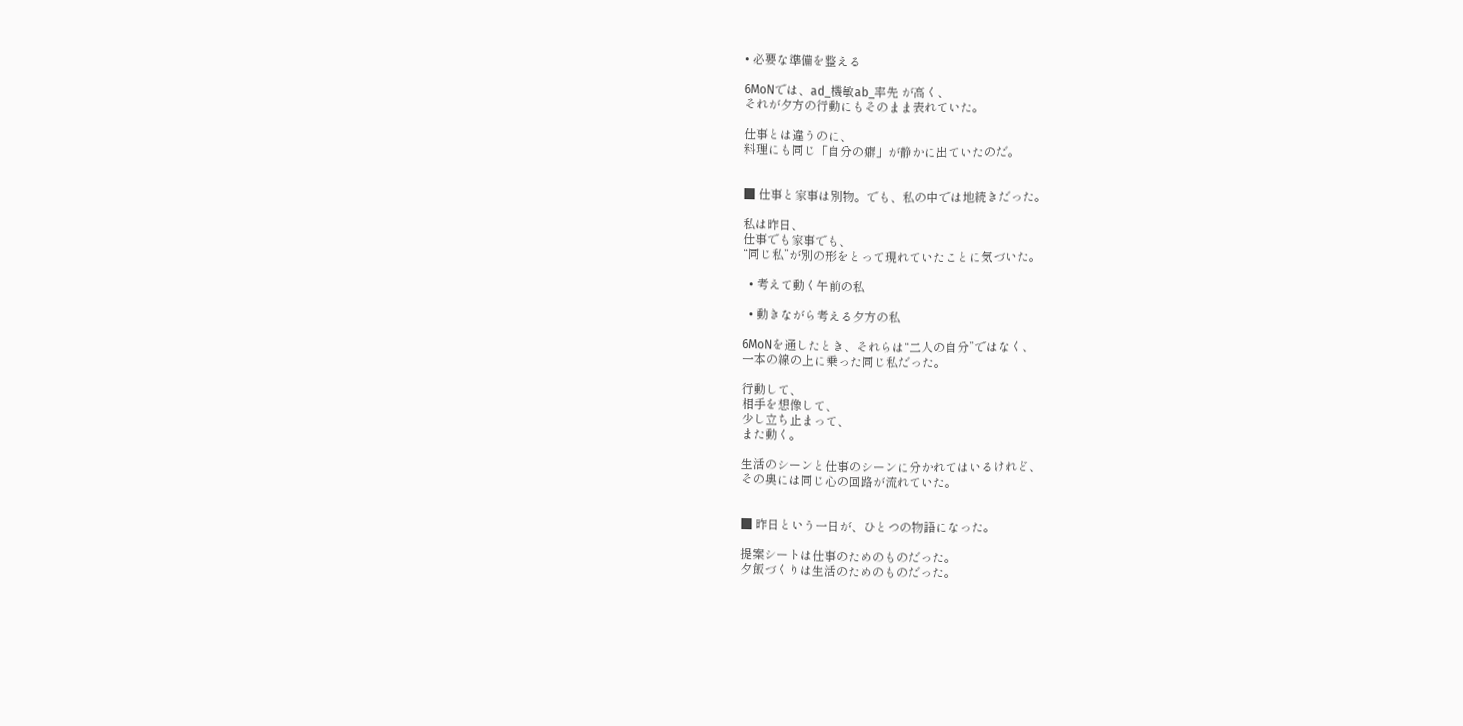• 必要な準備を整える

6MoNでは、ad_機敏ab_率先 が高く、
それが夕方の行動にもそのまま表れていた。

仕事とは違うのに、
料理にも同じ「自分の癖」が静かに出ていたのだ。


■ 仕事と家事は別物。でも、私の中では地続きだった。

私は昨日、
仕事でも家事でも、
“同じ私”が別の形をとって現れていたことに気づいた。

  • 考えて動く午前の私

  • 動きながら考える夕方の私

6MoNを通したとき、それらは“二人の自分”ではなく、
一本の線の上に乗った同じ私だった。

行動して、
相手を想像して、
少し立ち止まって、
また動く。

生活のシーンと仕事のシーンに分かれてはいるけれど、
その奥には同じ心の回路が流れていた。


■ 昨日という一日が、ひとつの物語になった。

提案シートは仕事のためのものだった。
夕飯づくりは生活のためのものだった。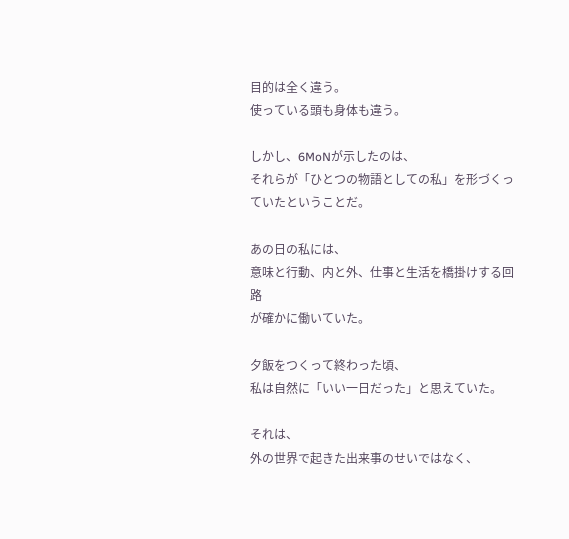目的は全く違う。
使っている頭も身体も違う。

しかし、6MoNが示したのは、
それらが「ひとつの物語としての私」を形づくっていたということだ。

あの日の私には、
意味と行動、内と外、仕事と生活を橋掛けする回路
が確かに働いていた。

夕飯をつくって終わった頃、
私は自然に「いい一日だった」と思えていた。

それは、
外の世界で起きた出来事のせいではなく、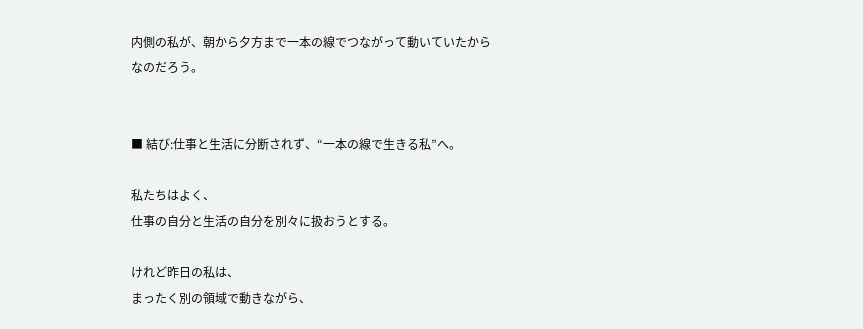内側の私が、朝から夕方まで一本の線でつながって動いていたから
なのだろう。


■ 結び:仕事と生活に分断されず、“一本の線で生きる私”へ。

私たちはよく、
仕事の自分と生活の自分を別々に扱おうとする。

けれど昨日の私は、
まったく別の領域で動きながら、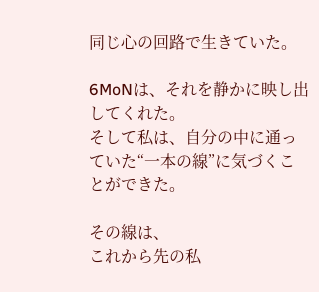同じ心の回路で生きていた。

6MoNは、それを静かに映し出してくれた。
そして私は、自分の中に通っていた“一本の線”に気づくことができた。

その線は、
これから先の私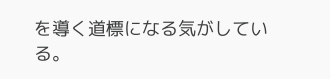を導く道標になる気がしている。